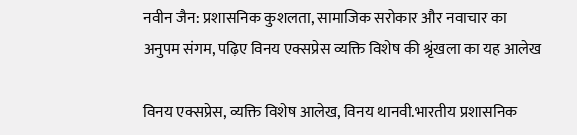नवीन जैन: प्रशासनिक कुशलता, सामाजिक सरोकार और नवाचार का अनुपम संगम, पढ़िए विनय एक्सप्रेस व्यक्ति विशेष की श्रृंखला का यह आलेख

विनय एक्सप्रेस, व्यक्ति विशेष आलेख, विनय थानवी.भारतीय प्रशासनिक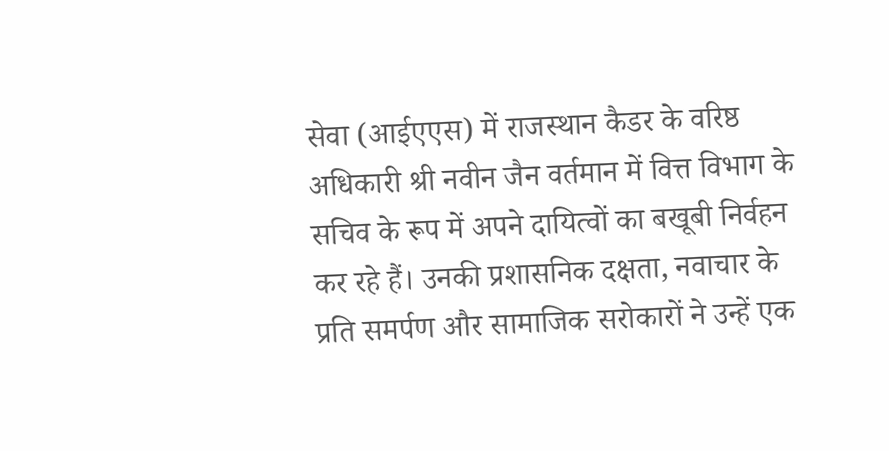सेवा (आईएएस) में राजस्थान कैडर के वरिष्ठ अधिकारी श्री नवीन जैन वर्तमान में वित्त विभाग के सचिव के रूप में अपने दायित्वों का बखूबी निर्वहन कर रहे हैं। उनकी प्रशासनिक दक्षता, नवाचार के प्रति समर्पण और सामाजिक सरोकारों ने उन्हें एक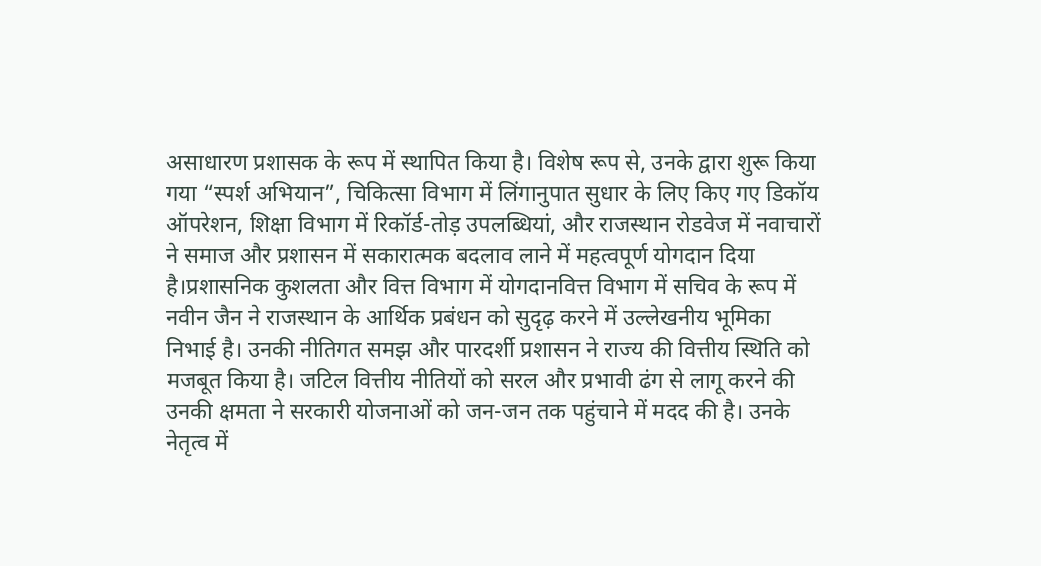असाधारण प्रशासक के रूप में स्थापित किया है। विशेष रूप से, उनके द्वारा शुरू किया गया “स्पर्श अभियान”, चिकित्सा विभाग में लिंगानुपात सुधार के लिए किए गए डिकॉय ऑपरेशन, शिक्षा विभाग में रिकॉर्ड-तोड़ उपलब्धियां, और राजस्थान रोडवेज में नवाचारों ने समाज और प्रशासन में सकारात्मक बदलाव लाने में महत्वपूर्ण योगदान दिया है।प्रशासनिक कुशलता और वित्त विभाग में योगदानवित्त विभाग में सचिव के रूप में नवीन जैन ने राजस्थान के आर्थिक प्रबंधन को सुदृढ़ करने में उल्लेखनीय भूमिका निभाई है। उनकी नीतिगत समझ और पारदर्शी प्रशासन ने राज्य की वित्तीय स्थिति को मजबूत किया है। जटिल वित्तीय नीतियों को सरल और प्रभावी ढंग से लागू करने की उनकी क्षमता ने सरकारी योजनाओं को जन-जन तक पहुंचाने में मदद की है। उनके नेतृत्व में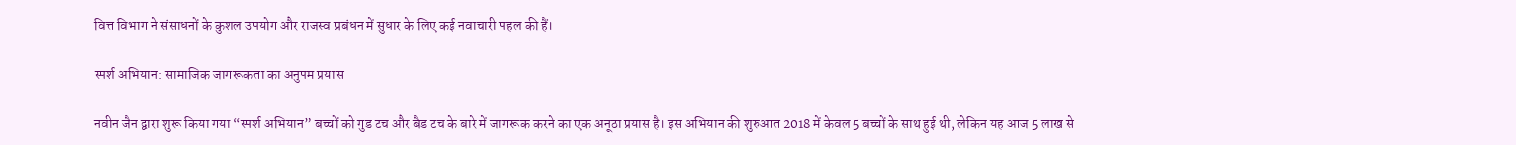वित्त विभाग ने संसाधनों के कुशल उपयोग और राजस्व प्रबंधन में सुधार के लिए कई नवाचारी पहल की हैं।

स्पर्श अभियान: सामाजिक जागरूकता का अनुपम प्रयास

नवीन जैन द्वारा शुरू किया गया “स्पर्श अभियान” बच्चों को गुड टच और बैड टच के बारे में जागरूक करने का एक अनूठा प्रयास है। इस अभियान की शुरुआत 2018 में केवल 5 बच्चों के साथ हुई थी, लेकिन यह आज 5 लाख से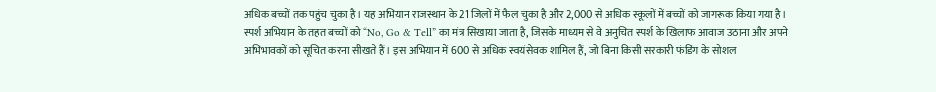अधिक बच्चों तक पहुंच चुका है। यह अभियान राजस्थान के 21 जिलों में फैल चुका है और 2,000 से अधिक स्कूलों में बच्चों को जागरूक किया गया है।
स्पर्श अभियान के तहत बच्चों को “No, Go & Tell” का मंत्र सिखाया जाता है, जिसके माध्यम से वे अनुचित स्पर्श के खिलाफ आवाज उठाना और अपने अभिभावकों को सूचित करना सीखते हैं। इस अभियान में 600 से अधिक स्वयंसेवक शामिल हैं, जो बिना किसी सरकारी फंडिंग के सोशल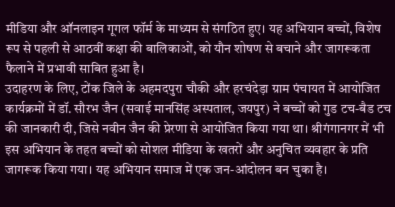मीडिया और ऑनलाइन गूगल फॉर्म के माध्यम से संगठित हुए। यह अभियान बच्चों, विशेष रूप से पहली से आठवीं कक्षा की बालिकाओं, को यौन शोषण से बचाने और जागरूकता फैलाने में प्रभावी साबित हुआ है।
उदाहरण के लिए, टोंक जिले के अहमदपुरा चौकी और हरचंदेड़ा ग्राम पंचायत में आयोजित कार्यक्रमों में डॉ. सौरभ जैन (सवाई मानसिंह अस्पताल, जयपुर) ने बच्चों को गुड टच-बैड टच की जानकारी दी, जिसे नवीन जैन की प्रेरणा से आयोजित किया गया था। श्रीगंगानगर में भी इस अभियान के तहत बच्चों को सोशल मीडिया के खतरों और अनुचित व्यवहार के प्रति जागरूक किया गया। यह अभियान समाज में एक जन-आंदोलन बन चुका है।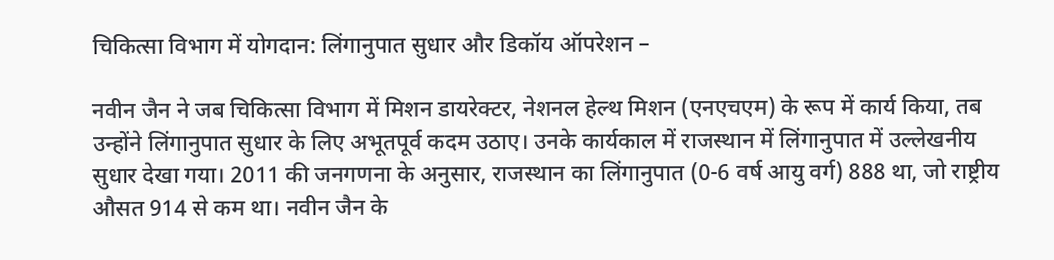चिकित्सा विभाग में योगदान: लिंगानुपात सुधार और डिकॉय ऑपरेशन –

नवीन जैन ने जब चिकित्सा विभाग में मिशन डायरेक्टर, नेशनल हेल्थ मिशन (एनएचएम) के रूप में कार्य किया, तब उन्होंने लिंगानुपात सुधार के लिए अभूतपूर्व कदम उठाए। उनके कार्यकाल में राजस्थान में लिंगानुपात में उल्लेखनीय सुधार देखा गया। 2011 की जनगणना के अनुसार, राजस्थान का लिंगानुपात (0-6 वर्ष आयु वर्ग) 888 था, जो राष्ट्रीय औसत 914 से कम था। नवीन जैन के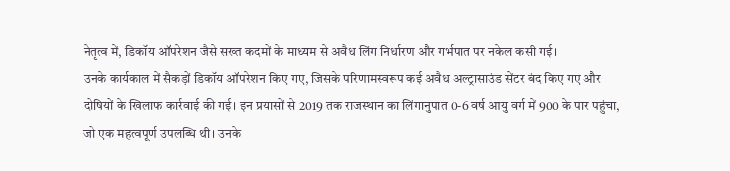नेतृत्व में, डिकॉय ऑपरेशन जैसे सख्त कदमों के माध्यम से अवैध लिंग निर्धारण और गर्भपात पर नकेल कसी गई।
उनके कार्यकाल में सैकड़ों डिकॉय ऑपरेशन किए गए, जिसके परिणामस्वरूप कई अवैध अल्ट्रासाउंड सेंटर बंद किए गए और दोषियों के खिलाफ कार्रवाई की गई। इन प्रयासों से 2019 तक राजस्थान का लिंगानुपात 0-6 वर्ष आयु वर्ग में 900 के पार पहुंचा, जो एक महत्वपूर्ण उपलब्धि थी। उनके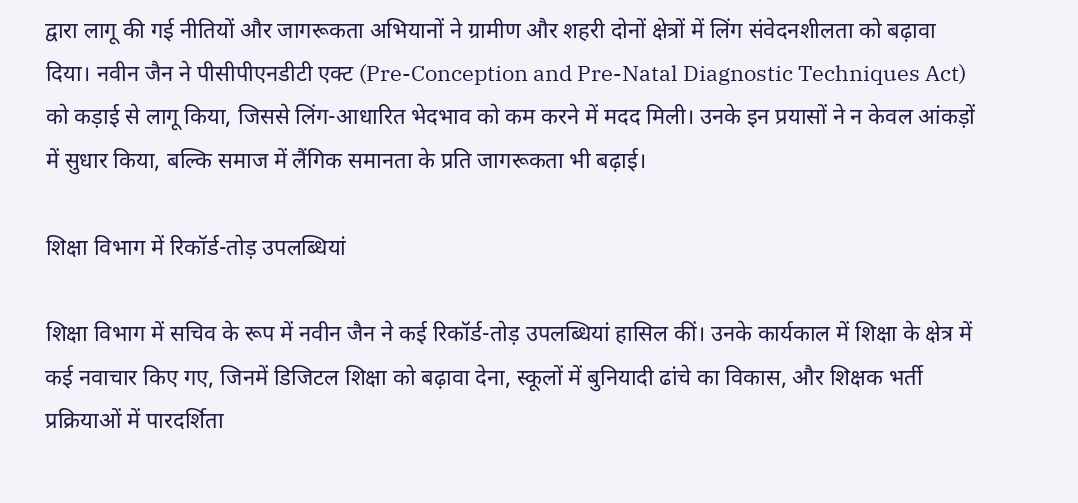द्वारा लागू की गई नीतियों और जागरूकता अभियानों ने ग्रामीण और शहरी दोनों क्षेत्रों में लिंग संवेदनशीलता को बढ़ावा दिया। नवीन जैन ने पीसीपीएनडीटी एक्ट (Pre-Conception and Pre-Natal Diagnostic Techniques Act) को कड़ाई से लागू किया, जिससे लिंग-आधारित भेदभाव को कम करने में मदद मिली। उनके इन प्रयासों ने न केवल आंकड़ों में सुधार किया, बल्कि समाज में लैंगिक समानता के प्रति जागरूकता भी बढ़ाई।

शिक्षा विभाग में रिकॉर्ड-तोड़ उपलब्धियां

शिक्षा विभाग में सचिव के रूप में नवीन जैन ने कई रिकॉर्ड-तोड़ उपलब्धियां हासिल कीं। उनके कार्यकाल में शिक्षा के क्षेत्र में कई नवाचार किए गए, जिनमें डिजिटल शिक्षा को बढ़ावा देना, स्कूलों में बुनियादी ढांचे का विकास, और शिक्षक भर्ती प्रक्रियाओं में पारदर्शिता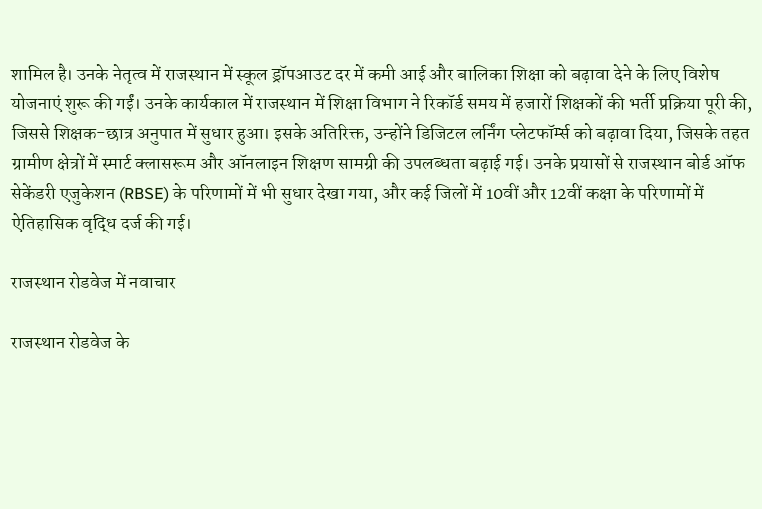शामिल है। उनके नेतृत्व में राजस्थान में स्कूल ड्रॉपआउट दर में कमी आई और बालिका शिक्षा को बढ़ावा देने के लिए विशेष योजनाएं शुरू की गईं। उनके कार्यकाल में राजस्थान में शिक्षा विभाग ने रिकॉर्ड समय में हजारों शिक्षकों की भर्ती प्रक्रिया पूरी की, जिससे शिक्षक-छात्र अनुपात में सुधार हुआ। इसके अतिरिक्त, उन्होंने डिजिटल लर्निंग प्लेटफॉर्म्स को बढ़ावा दिया, जिसके तहत ग्रामीण क्षेत्रों में स्मार्ट क्लासरूम और ऑनलाइन शिक्षण सामग्री की उपलब्धता बढ़ाई गई। उनके प्रयासों से राजस्थान बोर्ड ऑफ सेकेंडरी एजुकेशन (RBSE) के परिणामों में भी सुधार देखा गया, और कई जिलों में 10वीं और 12वीं कक्षा के परिणामों में ऐतिहासिक वृद्धि दर्ज की गई।

राजस्थान रोडवेज में नवाचार

राजस्थान रोडवेज के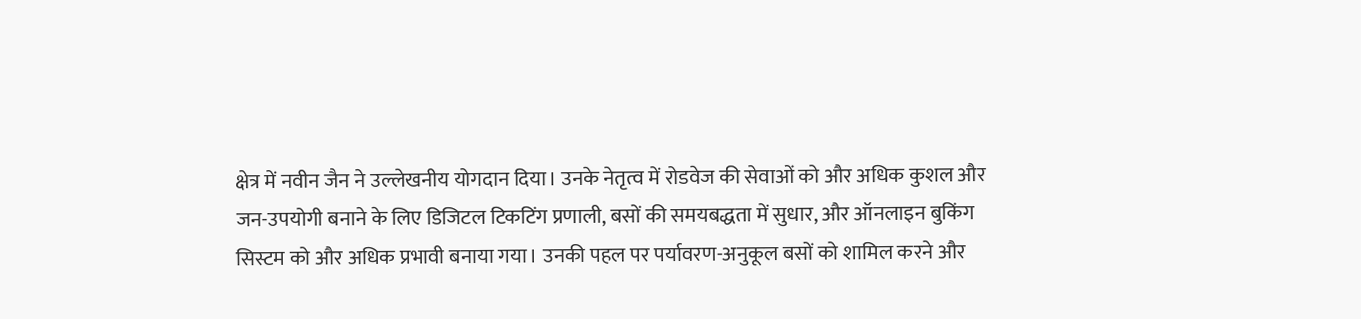क्षेत्र में नवीन जैन ने उल्लेखनीय योगदान दिया। उनके नेतृत्व में रोडवेज की सेवाओं को और अधिक कुशल और जन-उपयोगी बनाने के लिए डिजिटल टिकटिंग प्रणाली, बसों की समयबद्धता में सुधार, और ऑनलाइन बुकिंग सिस्टम को और अधिक प्रभावी बनाया गया। उनकी पहल पर पर्यावरण-अनुकूल बसों को शामिल करने और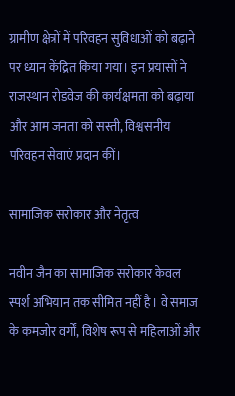ग्रामीण क्षेत्रों में परिवहन सुविधाओं को बढ़ाने पर ध्यान केंद्रित किया गया। इन प्रयासों ने राजस्थान रोडवेज की कार्यक्षमता को बढ़ाया और आम जनता को सस्ती, विश्वसनीय परिवहन सेवाएं प्रदान कीं।

सामाजिक सरोकार और नेतृत्व

नवीन जैन का सामाजिक सरोकार केवल स्पर्श अभियान तक सीमित नहीं है। वे समाज के कमजोर वर्गों, विशेष रूप से महिलाओं और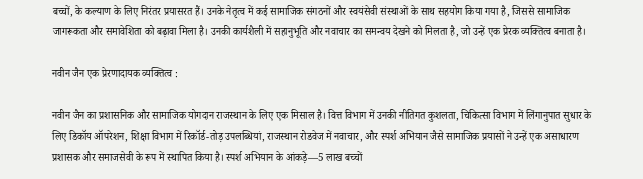बच्चों, के कल्याण के लिए निरंतर प्रयासरत हैं। उनके नेतृत्व में कई सामाजिक संगठनों और स्वयंसेवी संस्थाओं के साथ सहयोग किया गया है, जिससे सामाजिक जागरूकता और समावेशिता को बढ़ावा मिला है। उनकी कार्यशैली में सहानुभूति और नवाचार का समन्वय देखने को मिलता है, जो उन्हें एक प्रेरक व्यक्तित्व बनाता है।

नवीन जैन एक प्रेरणादायक व्यक्तित्व :

नवीन जैन का प्रशासनिक और सामाजिक योगदान राजस्थान के लिए एक मिसाल है। वित्त विभाग में उनकी नीतिगत कुशलता, चिकित्सा विभाग में लिंगानुपात सुधार के लिए डिकॉय ऑपरेशन, शिक्षा विभाग में रिकॉर्ड-तोड़ उपलब्धियां, राजस्थान रोडवेज में नवाचार, और स्पर्श अभियान जैसे सामाजिक प्रयासों ने उन्हें एक असाधारण प्रशासक और समाजसेवी के रूप में स्थापित किया है। स्पर्श अभियान के आंकड़े—5 लाख बच्चों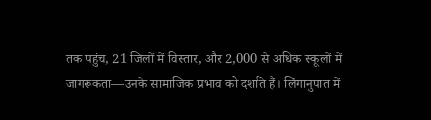तक पहुंच, 21 जिलों में विस्तार, और 2,000 से अधिक स्कूलों में जागरूकता—उनके सामाजिक प्रभाव को दर्शाते हैं। लिंगानुपात में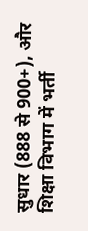सुधार (888 से 900+), और शिक्षा विभाग में भर्ती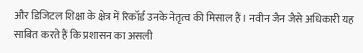और डिजिटल शिक्षा के क्षेत्र में रिकॉर्ड उनके नेतृत्व की मिसाल हैं। नवीन जैन जैसे अधिकारी यह साबित करते हैं कि प्रशासन का असली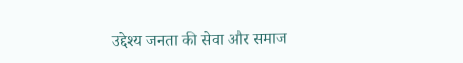उद्देश्य जनता की सेवा और समाज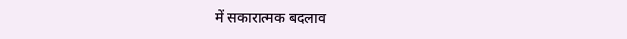में सकारात्मक बदलाव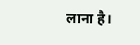लाना है।